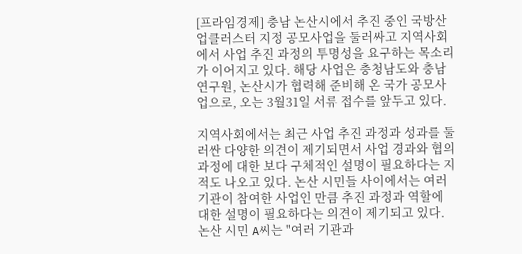[프라임경제] 충남 논산시에서 추진 중인 국방산업클러스터 지정 공모사업을 둘러싸고 지역사회에서 사업 추진 과정의 투명성을 요구하는 목소리가 이어지고 있다. 해당 사업은 충청남도와 충남연구원, 논산시가 협력해 준비해 온 국가 공모사업으로, 오는 3월31일 서류 접수를 앞두고 있다.

지역사회에서는 최근 사업 추진 과정과 성과를 둘러싼 다양한 의견이 제기되면서 사업 경과와 협의 과정에 대한 보다 구체적인 설명이 필요하다는 지적도 나오고 있다. 논산 시민들 사이에서는 여러 기관이 참여한 사업인 만큼 추진 과정과 역할에 대한 설명이 필요하다는 의견이 제기되고 있다.
논산 시민 A씨는 "여러 기관과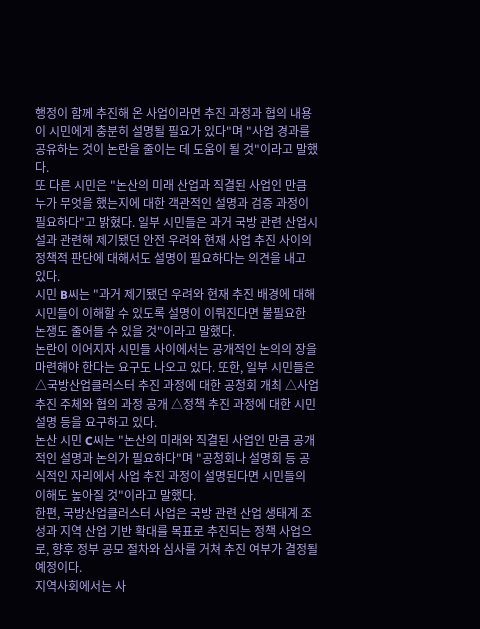행정이 함께 추진해 온 사업이라면 추진 과정과 협의 내용이 시민에게 충분히 설명될 필요가 있다"며 "사업 경과를 공유하는 것이 논란을 줄이는 데 도움이 될 것"이라고 말했다.
또 다른 시민은 "논산의 미래 산업과 직결된 사업인 만큼 누가 무엇을 했는지에 대한 객관적인 설명과 검증 과정이 필요하다"고 밝혔다. 일부 시민들은 과거 국방 관련 산업시설과 관련해 제기됐던 안전 우려와 현재 사업 추진 사이의 정책적 판단에 대해서도 설명이 필요하다는 의견을 내고 있다.
시민 B씨는 "과거 제기됐던 우려와 현재 추진 배경에 대해 시민들이 이해할 수 있도록 설명이 이뤄진다면 불필요한 논쟁도 줄어들 수 있을 것"이라고 말했다.
논란이 이어지자 시민들 사이에서는 공개적인 논의의 장을 마련해야 한다는 요구도 나오고 있다. 또한, 일부 시민들은 △국방산업클러스터 추진 과정에 대한 공청회 개최 △사업 추진 주체와 협의 과정 공개 △정책 추진 과정에 대한 시민 설명 등을 요구하고 있다.
논산 시민 C씨는 "논산의 미래와 직결된 사업인 만큼 공개적인 설명과 논의가 필요하다"며 "공청회나 설명회 등 공식적인 자리에서 사업 추진 과정이 설명된다면 시민들의 이해도 높아질 것"이라고 말했다.
한편, 국방산업클러스터 사업은 국방 관련 산업 생태계 조성과 지역 산업 기반 확대를 목표로 추진되는 정책 사업으로, 향후 정부 공모 절차와 심사를 거쳐 추진 여부가 결정될 예정이다.
지역사회에서는 사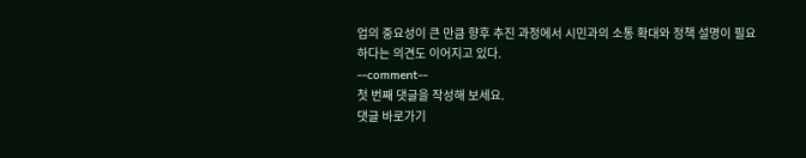업의 중요성이 큰 만큼 향후 추진 과정에서 시민과의 소통 확대와 정책 설명이 필요하다는 의견도 이어지고 있다.
--comment--
첫 번째 댓글을 작성해 보세요.
댓글 바로가기